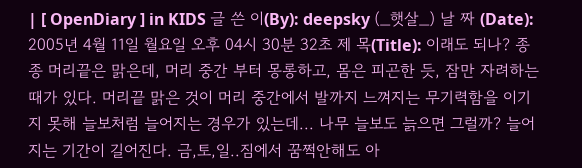| [ OpenDiary ] in KIDS 글 쓴 이(By): deepsky (_햇살_) 날 짜 (Date): 2005년 4월 11일 월요일 오후 04시 30분 32초 제 목(Title): 이래도 되나? 종종 머리끝은 맑은데, 머리 중간 부터 몽롱하고, 몸은 피곤한 듯, 잠만 자려하는 때가 있다. 머리끝 맑은 것이 머리 중간에서 발까지 느껴지는 무기력함을 이기지 못해 늘보처럼 늘어지는 경우가 있는데... 나무 늘보도 늙으면 그럴까? 늘어지는 기간이 길어진다. 금,토,일..짐에서 꿈쩍안해도 아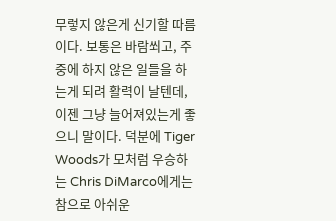무렇지 않은게 신기할 따름이다. 보통은 바람쐬고, 주중에 하지 않은 일들을 하는게 되려 활력이 날텐데, 이젠 그냥 늘어져있는게 좋으니 말이다. 덕분에 Tiger Woods가 모처럼 우승하는 Chris DiMarco에게는 참으로 아쉬운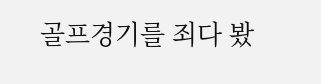골프경기를 죄다 봤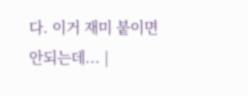다. 이거 재미 붙이면 안되는데... |